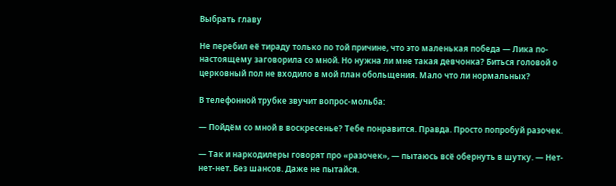Выбрать главу

Не перебил её тираду только по той причине, что это маленькая победа — Лика по-настоящему заговорила со мной. Но нужна ли мне такая девчонка? Биться головой о церковный пол не входило в мой план обольщения. Мало что ли нормальных?

В телефонной трубке звучит вопрос-мольба:

— Пойдём со мной в воскресенье? Тебе понравится. Правда. Просто попробуй разочек.

— Так и наркодилеры говорят про «разочек», — пытаюсь всё обернуть в шутку. — Нет-нет-нет. Без шансов. Даже не пытайся.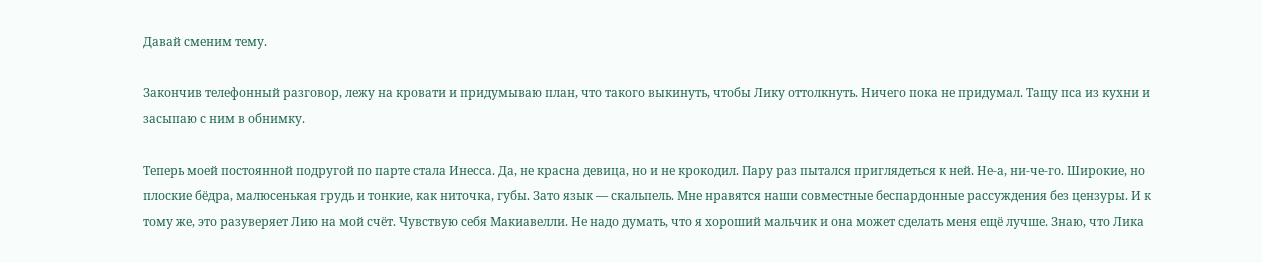Давай сменим тему.

Закончив телефонный разговор, лежу на кровати и придумываю план, что такого выкинуть, чтобы Лику оттолкнуть. Ничего пока не придумал. Тащу пса из кухни и засыпаю с ним в обнимку.

Теперь моей постоянной подругой по парте стала Инесса. Да, не красна девица, но и не крокодил. Пару раз пытался приглядеться к ней. Не-а, ни-че-го. Широкие, но плоские бёдра, малюсенькая грудь и тонкие, как ниточка, губы. Зато язык — скальпель. Мне нравятся наши совместные беспардонные рассуждения без цензуры. И к тому же, это разуверяет Лию на мой счёт. Чувствую себя Макиавелли. Не надо думать, что я хороший мальчик и она может сделать меня ещё лучше. Знаю, что Лика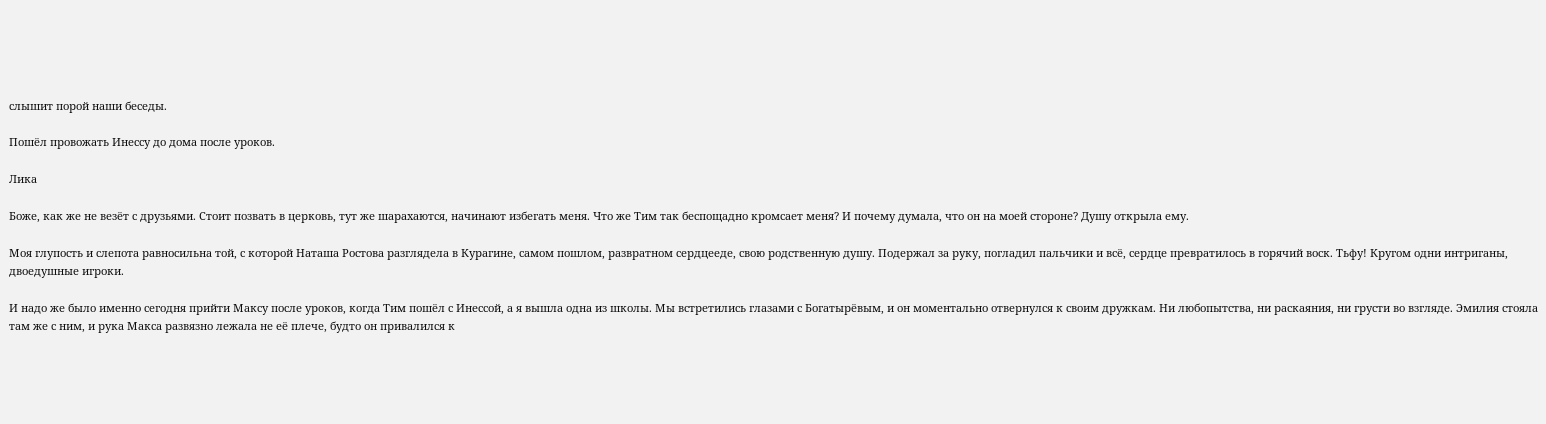слышит порой наши беседы.

Пошёл провожать Инессу до дома после уроков.

Лика

Боже, как же не везёт с друзьями. Стоит позвать в церковь, тут же шарахаются, начинают избегать меня. Что же Тим так беспощадно кромсает меня? И почему думала, что он на моей стороне? Душу открыла ему.

Моя глупость и слепота равносильна той, с которой Наташа Ростова разглядела в Курагине, самом пошлом, развратном сердцееде, свою родственную душу. Подержал за руку, погладил пальчики и всё, сердце превратилось в горячий воск. Тьфу! Кругом одни интриганы, двоедушные игроки.

И надо же было именно сегодня прийти Максу после уроков, когда Тим пошёл с Инессой, а я вышла одна из школы. Мы встретились глазами с Богатырёвым, и он моментально отвернулся к своим дружкам. Ни любопытства, ни раскаяния, ни грусти во взгляде. Эмилия стояла там же с ним, и рука Макса развязно лежала не её плече, будто он привалился к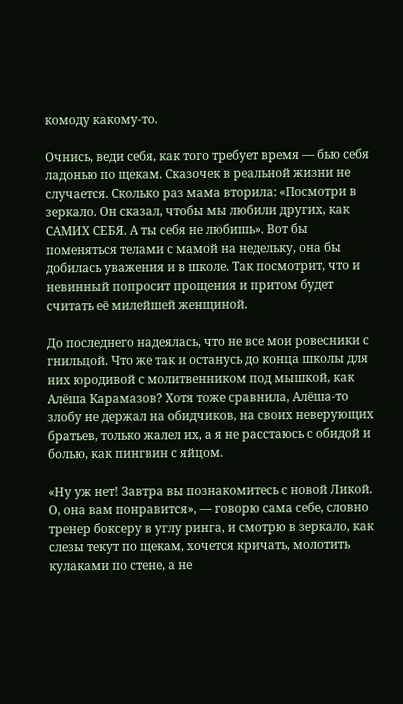комоду какому-то.

Очнись, веди себя, как того требует время — бью себя ладонью по щекам. Сказочек в реальной жизни не случается. Сколько раз мама вторила: «Посмотри в зеркало. Он сказал, чтобы мы любили других, как САМИХ СЕБЯ. А ты себя не любишь». Вот бы поменяться телами с мамой на недельку, она бы добилась уважения и в школе. Так посмотрит, что и невинный попросит прощения и притом будет считать её милейшей женщиной.

До последнего надеялась, что не все мои ровесники с гнильцой. Что же так и останусь до конца школы для них юродивой с молитвенником под мышкой, как Алёша Карамазов? Хотя тоже сравнила, Алёша-то злобу не держал на обидчиков, на своих неверующих братьев, только жалел их, а я не расстаюсь с обидой и болью, как пингвин с яйцом.

«Ну уж нет! Завтра вы познакомитесь с новой Ликой. О, она вам понравится», — говорю сама себе, словно тренер боксеру в углу ринга, и смотрю в зеркало, как слезы текут по щекам, хочется кричать, молотить кулаками по стене, а не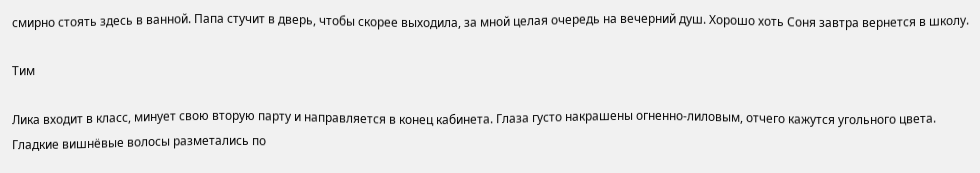смирно стоять здесь в ванной. Папа стучит в дверь, чтобы скорее выходила, за мной целая очередь на вечерний душ. Хорошо хоть Соня завтра вернется в школу.

Тим

Лика входит в класс, минует свою вторую парту и направляется в конец кабинета. Глаза густо накрашены огненно-лиловым, отчего кажутся угольного цвета. Гладкие вишнёвые волосы разметались по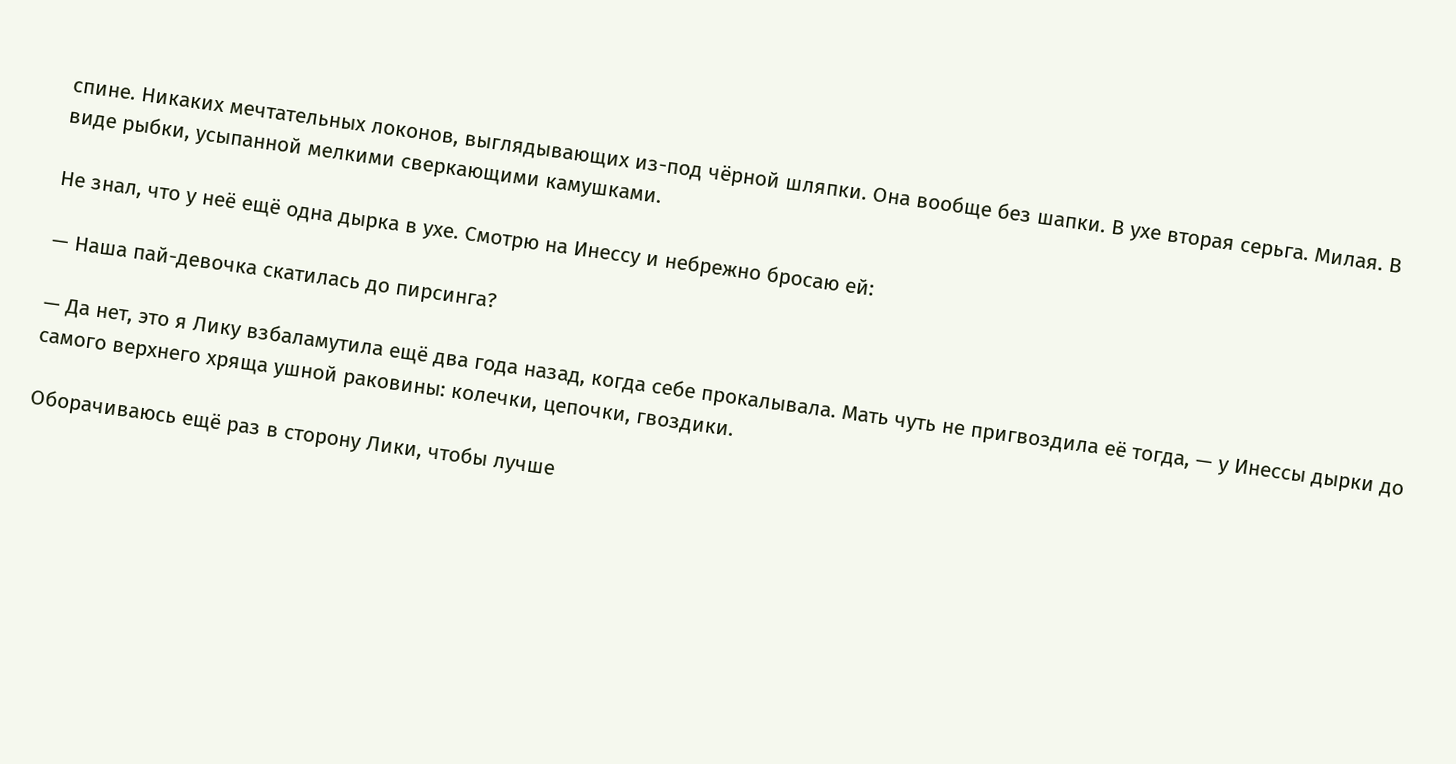спине. Никаких мечтательных локонов, выглядывающих из-под чёрной шляпки. Она вообще без шапки. В ухе вторая серьга. Милая. В виде рыбки, усыпанной мелкими сверкающими камушками.

Не знал, что у неё ещё одна дырка в ухе. Смотрю на Инессу и небрежно бросаю ей:

— Наша пай-девочка скатилась до пирсинга?

— Да нет, это я Лику взбаламутила ещё два года назад, когда себе прокалывала. Мать чуть не пригвоздила её тогда, — у Инессы дырки до самого верхнего хряща ушной раковины: колечки, цепочки, гвоздики.

Оборачиваюсь ещё раз в сторону Лики, чтобы лучше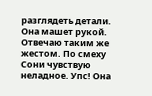разглядеть детали. Она машет рукой. Отвечаю таким же жестом. По смеху Сони чувствую неладное. Упс! Она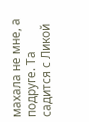махала не мне, а подруге. Та садится с Ликой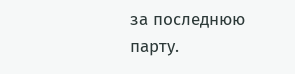за последнюю парту.